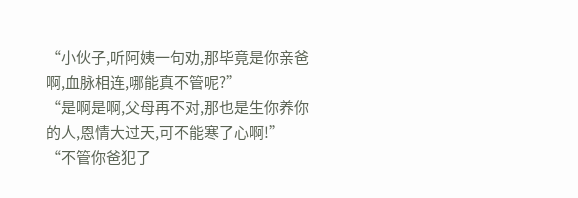“小伙子,听阿姨一句劝,那毕竟是你亲爸啊,血脉相连,哪能真不管呢?”
“是啊是啊,父母再不对,那也是生你养你的人,恩情大过天,可不能寒了心啊!”
“不管你爸犯了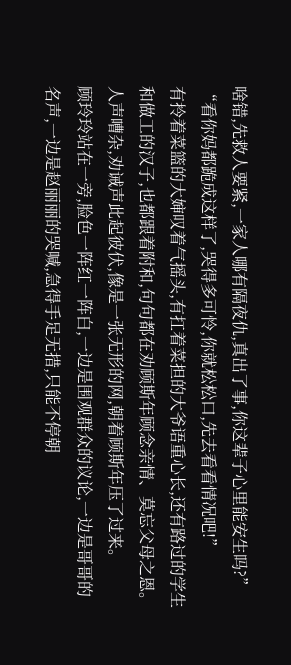啥错,先救人要紧,一家人哪有隔夜仇,真出了事,你这辈子心里能安生吗?”
“看你妈都跪成这样了,哭得多可怜,你就松松口,先去看看情况吧!”
有拎着菜篮的大婶叹着气摇头,有扛着菜担的大爷语重心长,还有路过的学生和做工的汉子,也都跟着附和,句句都在劝顾斯年顾念亲情、莫忘父母之恩。
人声嘈杂,劝诫声此起彼伏,像是一张无形的网,朝着顾斯年压了过来。
顾玲玲站在一旁,脸色一阵红一阵白,一边是围观群众的议论,一边是哥哥的名声,一边是赵丽丽的哭喊,急得手足无措,只能不停朝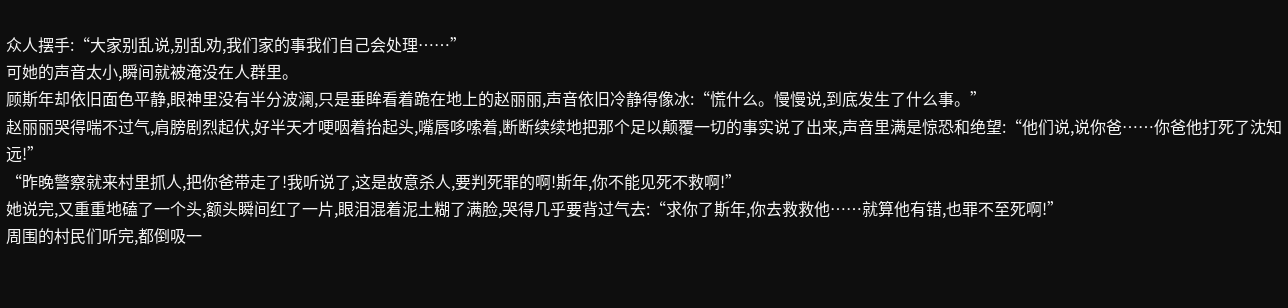众人摆手:“大家别乱说,别乱劝,我们家的事我们自己会处理……”
可她的声音太小,瞬间就被淹没在人群里。
顾斯年却依旧面色平静,眼神里没有半分波澜,只是垂眸看着跪在地上的赵丽丽,声音依旧冷静得像冰:“慌什么。慢慢说,到底发生了什么事。”
赵丽丽哭得喘不过气,肩膀剧烈起伏,好半天才哽咽着抬起头,嘴唇哆嗦着,断断续续地把那个足以颠覆一切的事实说了出来,声音里满是惊恐和绝望:“他们说,说你爸……你爸他打死了沈知远!”
“昨晚警察就来村里抓人,把你爸带走了!我听说了,这是故意杀人,要判死罪的啊!斯年,你不能见死不救啊!”
她说完,又重重地磕了一个头,额头瞬间红了一片,眼泪混着泥土糊了满脸,哭得几乎要背过气去:“求你了斯年,你去救救他……就算他有错,也罪不至死啊!”
周围的村民们听完,都倒吸一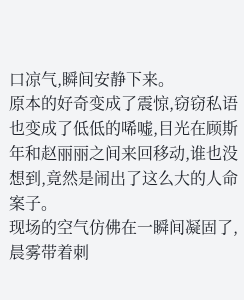口凉气,瞬间安静下来。
原本的好奇变成了震惊,窃窃私语也变成了低低的唏嘘,目光在顾斯年和赵丽丽之间来回移动,谁也没想到,竟然是闹出了这么大的人命案子。
现场的空气仿佛在一瞬间凝固了,晨雾带着刺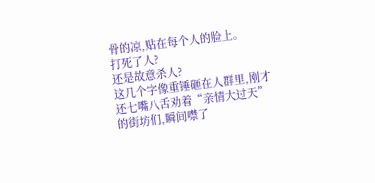骨的凉,贴在每个人的脸上。
打死了人?
还是故意杀人?
这几个字像重锤砸在人群里,刚才还七嘴八舌劝着“亲情大过天”的街坊们,瞬间噤了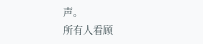声。
所有人看顾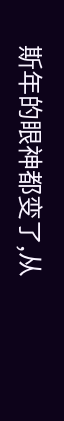斯年的眼神都变了,从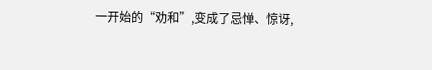一开始的“劝和”,变成了忌惮、惊讶,